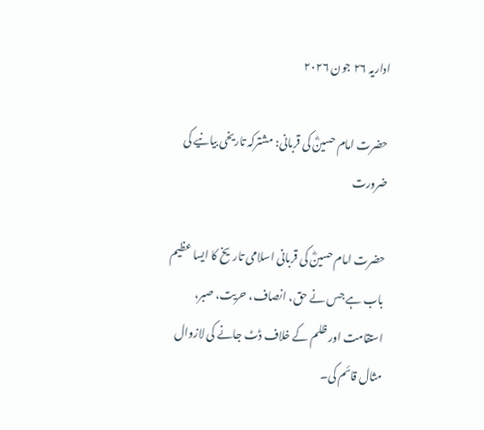اداریہ ۲۶ جون ۲۰۲۶

حضرت امام حسینؓ کی قربانی: مشترکہ تاریخی بیانیے کی ضرورت

حضرت امام حسینؓ کی قربانی اسلامی تاریخ کا ایسا عظیم باب ہے جس نے حق، انصاف، حریت، صبر، استقامت اور ظلم کے خلاف ڈٹ جانے کی لازوال مثال قائم کی۔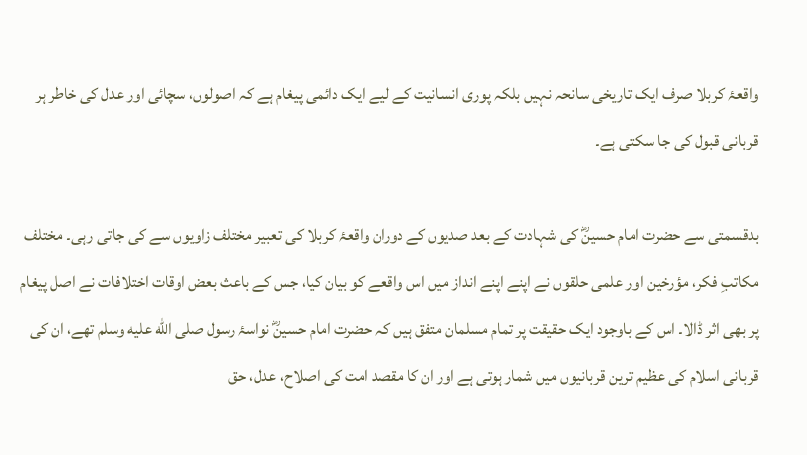واقعۂ کربلا صرف ایک تاریخی سانحہ نہیں بلکہ پوری انسانیت کے لیے ایک دائمی پیغام ہے کہ اصولوں، سچائی اور عدل کی خاطر ہر قربانی قبول کی جا سکتی ہے۔

بدقسمتی سے حضرت امام حسینؓ کی شہادت کے بعد صدیوں کے دوران واقعۂ کربلا کی تعبیر مختلف زاویوں سے کی جاتی رہی۔ مختلف مکاتبِ فکر، مؤرخین اور علمی حلقوں نے اپنے اپنے انداز میں اس واقعے کو بیان کیا، جس کے باعث بعض اوقات اختلافات نے اصل پیغام پر بھی اثر ڈالا۔ اس کے باوجود ایک حقیقت پر تمام مسلمان متفق ہیں کہ حضرت امام حسینؓ نواسۂ رسول صلى الله عليه وسلم تھے، ان کی قربانی اسلام کی عظیم ترین قربانیوں میں شمار ہوتی ہے اور ان کا مقصد امت کی اصلاح، عدل، حق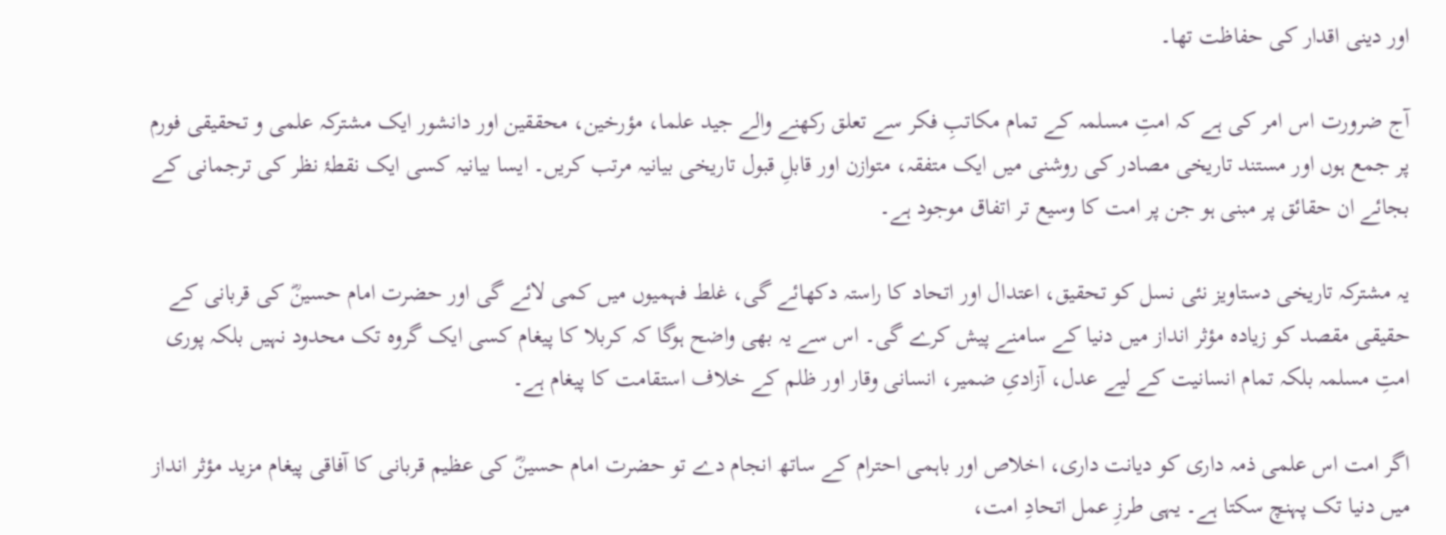اور دینی اقدار کی حفاظت تھا۔

آج ضرورت اس امر کی ہے کہ امتِ مسلمہ کے تمام مکاتبِ فکر سے تعلق رکھنے والے جید علما، مؤرخین، محققین اور دانشور ایک مشترکہ علمی و تحقیقی فورم پر جمع ہوں اور مستند تاریخی مصادر کی روشنی میں ایک متفقہ، متوازن اور قابلِ قبول تاریخی بیانیہ مرتب کریں۔ ایسا بیانیہ کسی ایک نقطۂ نظر کی ترجمانی کے بجائے ان حقائق پر مبنی ہو جن پر امت کا وسیع تر اتفاق موجود ہے۔

یہ مشترکہ تاریخی دستاویز نئی نسل کو تحقیق، اعتدال اور اتحاد کا راستہ دکھائے گی، غلط فہمیوں میں کمی لائے گی اور حضرت امام حسینؓ کی قربانی کے حقیقی مقصد کو زیادہ مؤثر انداز میں دنیا کے سامنے پیش کرے گی۔ اس سے یہ بھی واضح ہوگا کہ کربلا کا پیغام کسی ایک گروہ تک محدود نہیں بلکہ پوری امتِ مسلمہ بلکہ تمام انسانیت کے لیے عدل، آزادیِ ضمیر، انسانی وقار اور ظلم کے خلاف استقامت کا پیغام ہے۔

اگر امت اس علمی ذمہ داری کو دیانت داری، اخلاص اور باہمی احترام کے ساتھ انجام دے تو حضرت امام حسینؓ کی عظیم قربانی کا آفاقی پیغام مزید مؤثر انداز میں دنیا تک پہنچ سکتا ہے۔ یہی طرزِ عمل اتحادِ امت،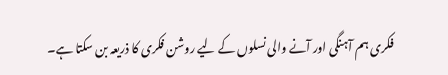فکری ہم آہنگی اور آنے والی نسلوں کے لیے روشن فکری کا ذریعہ بن سکتا ہے۔